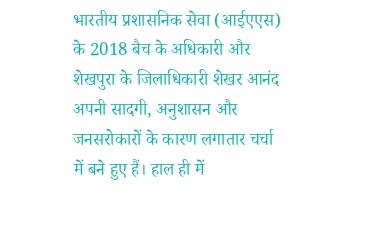भारतीय प्रशासनिक सेवा (आईएएस) के 2018 बैच के अधिकारी और शेखपुरा के जिलाधिकारी शेखर आनंद अपनी सादगी, अनुशासन और जनसरोकारों के कारण लगातार चर्चा में बने हुए हैं। हाल ही में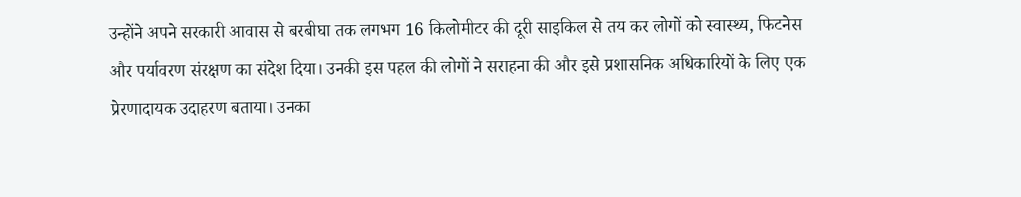उन्होंने अपने सरकारी आवास से बरबीघा तक लगभग 16 किलोमीटर की दूरी साइकिल से तय कर लोगों को स्वास्थ्य, फिटनेस और पर्यावरण संरक्षण का संदेश दिया। उनकी इस पहल की लोगों ने सराहना की और इसे प्रशासनिक अधिकारियों के लिए एक प्रेरणादायक उदाहरण बताया। उनका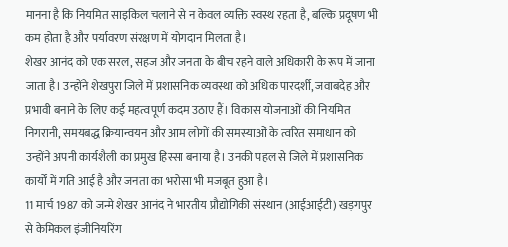मानना है कि नियमित साइकिल चलाने से न केवल व्यक्ति स्वस्थ रहता है, बल्कि प्रदूषण भी कम होता है और पर्यावरण संरक्षण में योगदान मिलता है।
शेखर आनंद को एक सरल, सहज और जनता के बीच रहने वाले अधिकारी के रूप में जाना जाता है। उन्होंने शेखपुरा जिले में प्रशासनिक व्यवस्था को अधिक पारदर्शी, जवाबदेह और प्रभावी बनाने के लिए कई महत्वपूर्ण कदम उठाए हैं। विकास योजनाओं की नियमित निगरानी, समयबद्ध क्रियान्वयन और आम लोगों की समस्याओं के त्वरित समाधान को उन्होंने अपनी कार्यशैली का प्रमुख हिस्सा बनाया है। उनकी पहल से जिले में प्रशासनिक कार्यों में गति आई है और जनता का भरोसा भी मजबूत हुआ है।
11 मार्च 1987 को जन्मे शेखर आनंद ने भारतीय प्रौद्योगिकी संस्थान (आईआईटी) खड़गपुर से केमिकल इंजीनियरिंग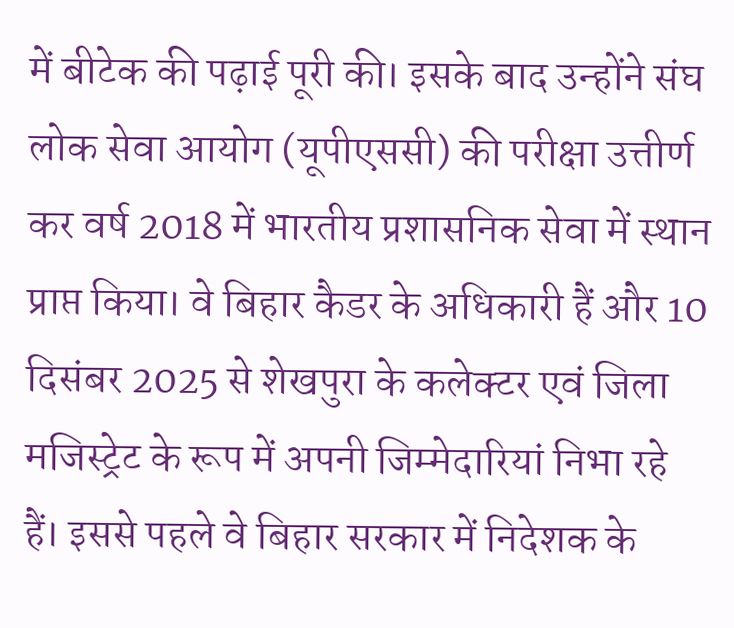में बीटेक की पढ़ाई पूरी की। इसके बाद उन्होंने संघ लोक सेवा आयोग (यूपीएससी) की परीक्षा उत्तीर्ण कर वर्ष 2018 में भारतीय प्रशासनिक सेवा में स्थान प्राप्त किया। वे बिहार कैडर के अधिकारी हैं और 10 दिसंबर 2025 से शेखपुरा के कलेक्टर एवं जिला मजिस्ट्रेट के रूप में अपनी जिम्मेदारियां निभा रहे हैं। इससे पहले वे बिहार सरकार में निदेशक के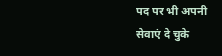पद पर भी अपनी सेवाएं दे चुके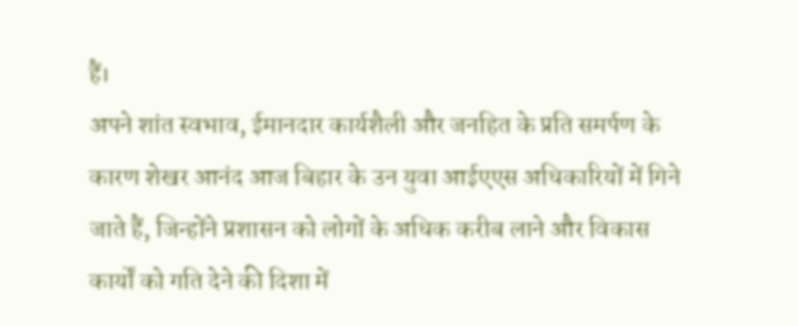हैं।
अपने शांत स्वभाव, ईमानदार कार्यशैली और जनहित के प्रति समर्पण के कारण शेखर आनंद आज बिहार के उन युवा आईएएस अधिकारियों में गिने जाते हैं, जिन्होंने प्रशासन को लोगों के अधिक करीब लाने और विकास कार्यों को गति देने की दिशा में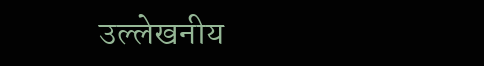उल्लेखनीय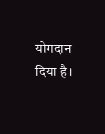योगदान दिया है।